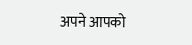अपने आपको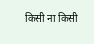किसी ना किसी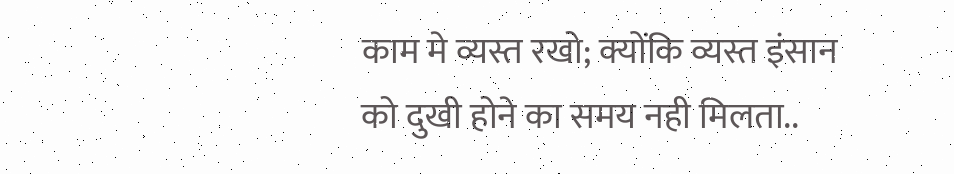काम मे व्यस्त रखो; क्योंकि व्यस्त इंसान को दुखी होने का समय नही मिलता..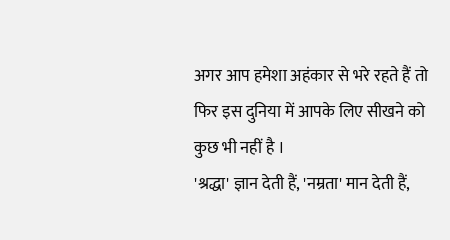अगर आप हमेशा अहंकार से भरे रहते हैं तो फिर इस दुनिया में आपके लिए सीखने को कुछ भी नहीं है ।
'श्रद्धा' ज्ञान देती हैं, 'नम्रता' मान देती हैं,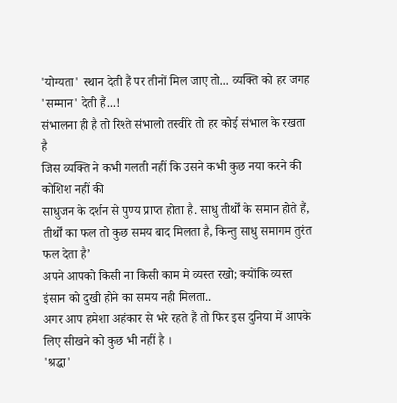'योग्यता' स्थान देती हैं पर तीनों मिल जाए तो... व्यक्ति को हर जगह 'सम्मान' देती हैं...!
संभालना ही है तो रिश्ते संभालो तस्वीरे तो हर कोई संभाल के रखता है
जिस व्यक्ति ने कभी गलती नहीं कि उसने कभी कुछ नया करने की कोशिश नहीं की
साधुजन के दर्शन से पुण्य प्राप्त होता है. साधु तीर्थों के समान होते हैं, तीर्थों का फल तो कुछ समय बाद मिलता है, किन्तु साधु समागम तुरंत फल देता है’
अपने आपको किसी ना किसी काम मे व्यस्त रखो; क्योंकि व्यस्त इंसान को दुखी होने का समय नही मिलता..
अगर आप हमेशा अहंकार से भरे रहते हैं तो फिर इस दुनिया में आपके लिए सीखने को कुछ भी नहीं है ।
'श्रद्धा'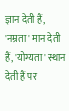ज्ञान देती हैं, 'नम्रता' मान देती हैं, 'योग्यता' स्थान देती हैं पर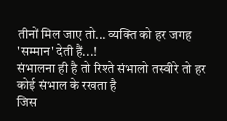तीनों मिल जाए तो... व्यक्ति को हर जगह 'सम्मान' देती हैं...!
संभालना ही है तो रिश्ते संभालो तस्वीरे तो हर कोई संभाल के रखता है
जिस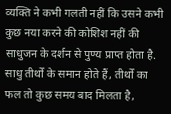व्यक्ति ने कभी गलती नहीं कि उसने कभी कुछ नया करने की कोशिश नहीं की
साधुजन के दर्शन से पुण्य प्राप्त होता है. साधु तीर्थों के समान होते हैं, तीर्थों का फल तो कुछ समय बाद मिलता है,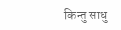किन्तु साधु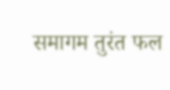समागम तुरंत फल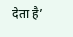देता है’